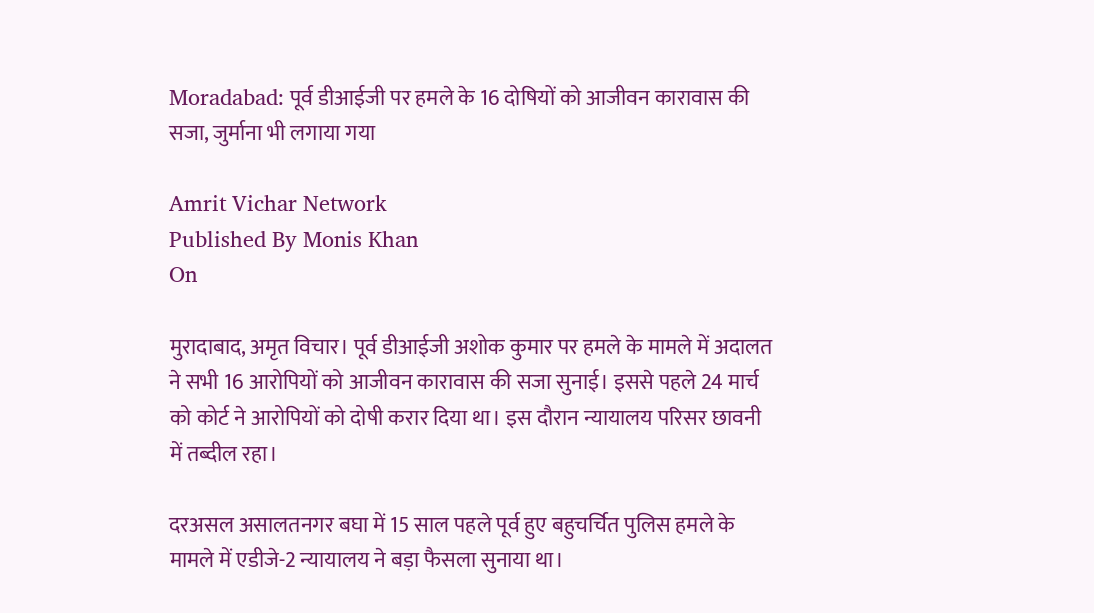Moradabad: पूर्व डीआईजी पर हमले के 16 दोषियों को आजीवन कारावास की सजा, जुर्माना भी लगाया गया

Amrit Vichar Network
Published By Monis Khan
On

मुरादाबाद, अमृत विचार। पूर्व डीआईजी अशोक कुमार पर हमले के मामले में अदालत ने सभी 16 आरोपियों को आजीवन कारावास की सजा सुनाई। इससे पहले 24 मार्च को कोर्ट ने आरोपियों को दोषी करार दिया था। इस दौरान न्यायालय परिसर छावनी में तब्दील रहा।

दरअसल असालतनगर बघा में 15 साल पहले पूर्व हुए बहुचर्चित पुलिस हमले के मामले में एडीजे-2 न्यायालय ने बड़ा फैसला सुनाया था।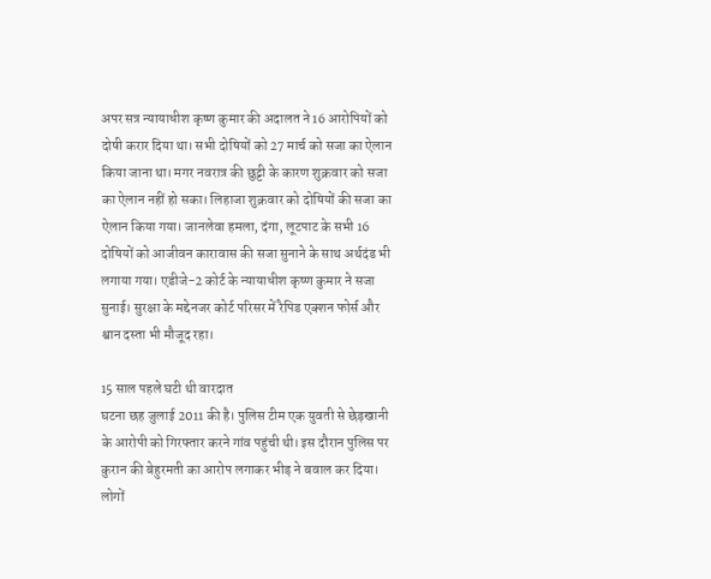अपर सत्र न्यायाधीश कृष्ण कुमार की अदालत ने 16 आरोपियों को दोषी करार दिया था। सभी दोषियों को 27 मार्च को सजा का ऐलान किया जाना था। मगर नवरात्र की छुट्टी के कारण शुक्रवार को सजा का ऐलान नहीं हो सका। लिहाजा शुक्रवार को दोषियों की सजा का ऐलान किया गया। जानलेवा हमला, दंगा, लूटपाट के सभी 16 दोषियों को आजीवन कारावास की सजा सुनाने के साथ अर्थदंड भी लगाया गया। एडीजे-2 कोर्ट के न्यायाधीश कृष्ण कुमार ने सजा सुनाई। सुरक्षा के मद्देनजर कोर्ट परिसर में रैपिड एक्शन फोर्स और श्वान दस्ता भी मौजूद रहा।

15 साल पहले घटी थी वारदात
घटना छह जुलाई 2011 की है। पुलिस टीम एक युवती से छेड़खानी के आरोपी को गिरफ्तार करने गांव पहुंची थी। इस दौरान पुलिस पर कुरान की बेहुरमती का आरोप लगाकर भीड़ ने बवाल कर दिया। लोगों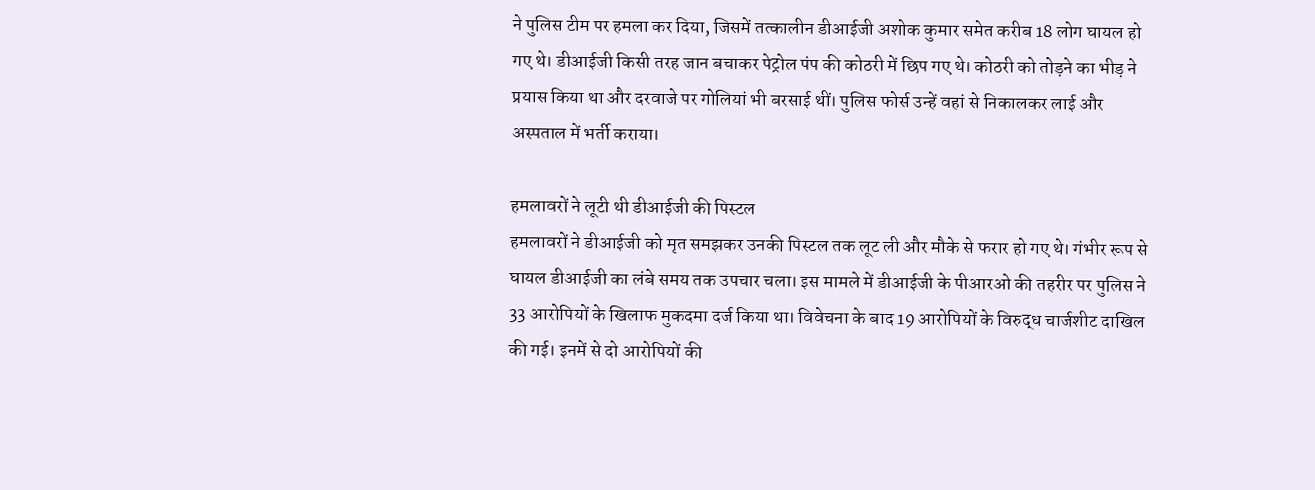ने पुलिस टीम पर हमला कर दिया, जिसमें तत्कालीन डीआईजी अशोक कुमार समेत करीब 18 लोग घायल हो गए थे। डीआईजी किसी तरह जान बचाकर पेट्रोल पंप की कोठरी में छिप गए थे। कोठरी को तोड़ने का भीड़ ने प्रयास किया था और दरवाजे पर गोलियां भी बरसाई थीं। पुलिस फोर्स उन्हें वहां से निकालकर लाई और अस्पताल में भर्ती कराया।

हमलावरों ने लूटी थी डीआईजी की पिस्टल
हमलावरों ने डीआईजी को मृत समझकर उनकी पिस्टल तक लूट ली और मौके से फरार हो गए थे। गंभीर रूप से घायल डीआईजी का लंबे समय तक उपचार चला। इस मामले में डीआईजी के पीआरओ की तहरीर पर पुलिस ने 33 आरोपियों के खिलाफ मुकदमा दर्ज किया था। विवेचना के बाद 19 आरोपियों के विरुद्ध चार्जशीट दाखिल की गई। इनमें से दो आरोपियों की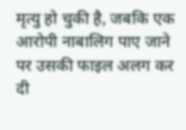मृत्यु हो चुकी है, जबकि एक आरोपी नाबालिग पाए जाने पर उसकी फाइल अलग कर दी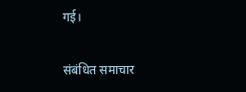गई।

संबंधित समाचार